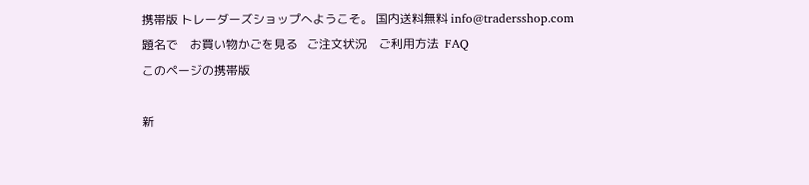携帯版 トレーダーズショップへようこそ。 国内送料無料 info@tradersshop.com
題名で    お買い物かごを見る   ご注文状況    ご利用方法  FAQ
このページの携帯版

新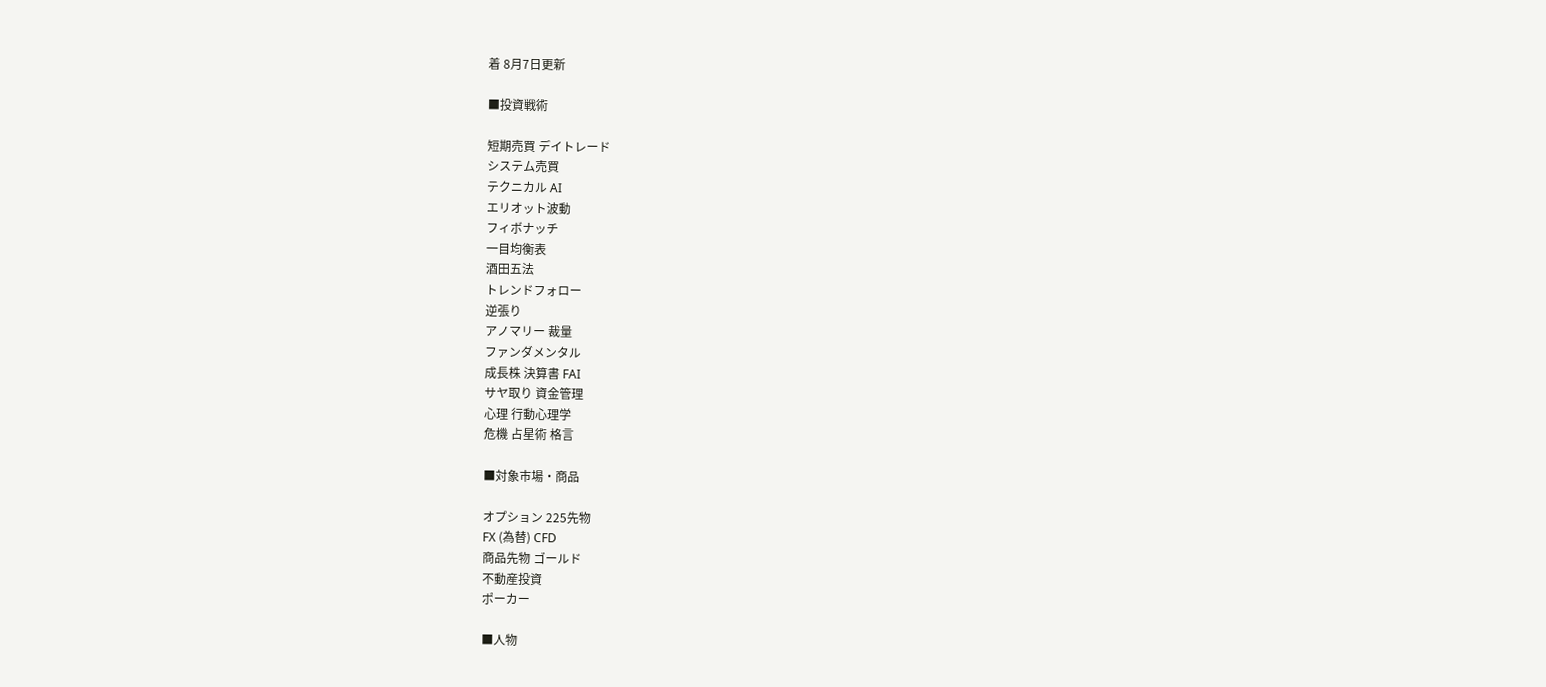着 8月7日更新

■投資戦術

短期売買 デイトレード
システム売買
テクニカル AI
エリオット波動
フィボナッチ
一目均衡表
酒田五法
トレンドフォロー
逆張り
アノマリー 裁量
ファンダメンタル
成長株 決算書 FAI
サヤ取り 資金管理
心理 行動心理学
危機 占星術 格言

■対象市場・商品

オプション 225先物
FX (為替) CFD
商品先物 ゴールド
不動産投資
ポーカー

■人物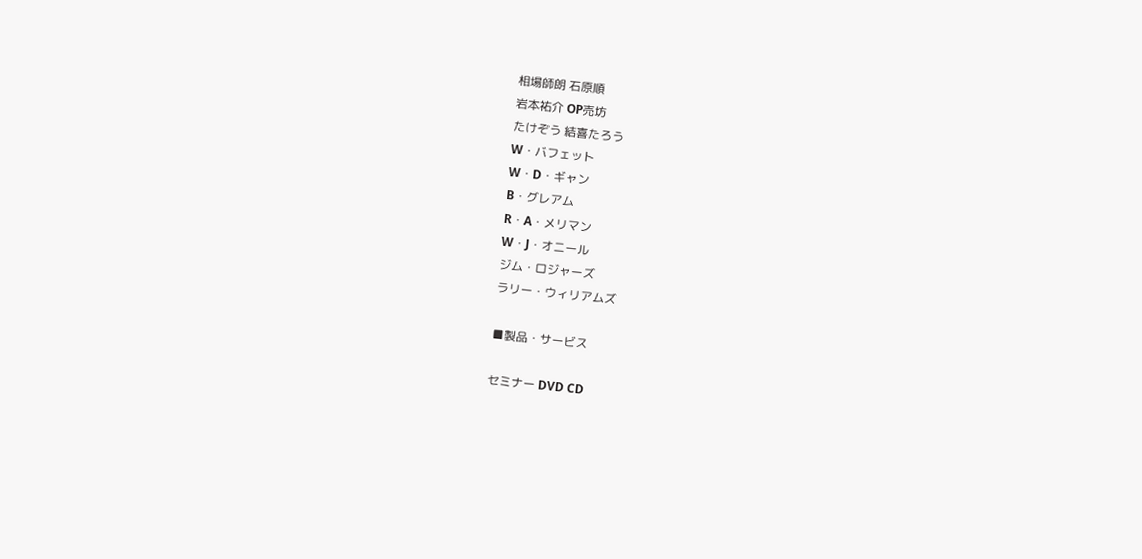相場師朗 石原順
岩本祐介 OP売坊
たけぞう 結喜たろう
W・バフェット
W・D・ギャン
B・グレアム
R・A・メリマン
W・J・オニール
ジム・ロジャーズ
ラリー・ウィリアムズ

■製品・サービス

セミナー DVD CD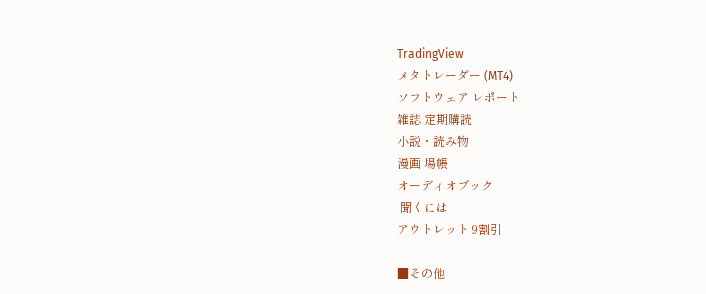TradingView
メタトレーダー (MT4)
ソフトウェア レポート
雑誌 定期購読
小説・読み物
漫画 場帳
オーディオブック
 聞くには
アウトレット 9割引

■その他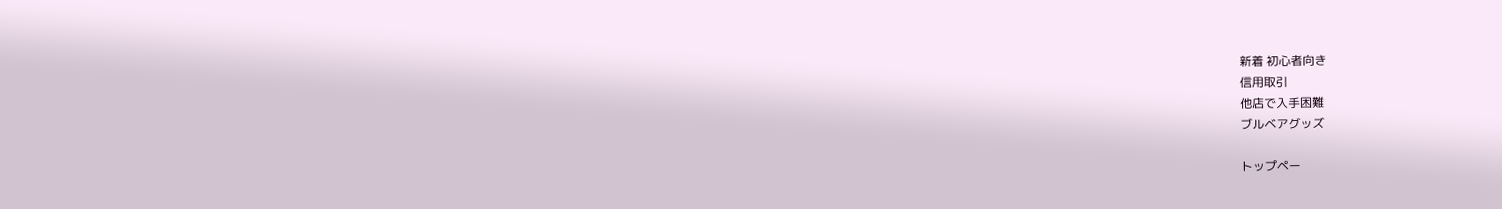新着 初心者向き
信用取引
他店で入手困難
ブルベアグッズ

トップペー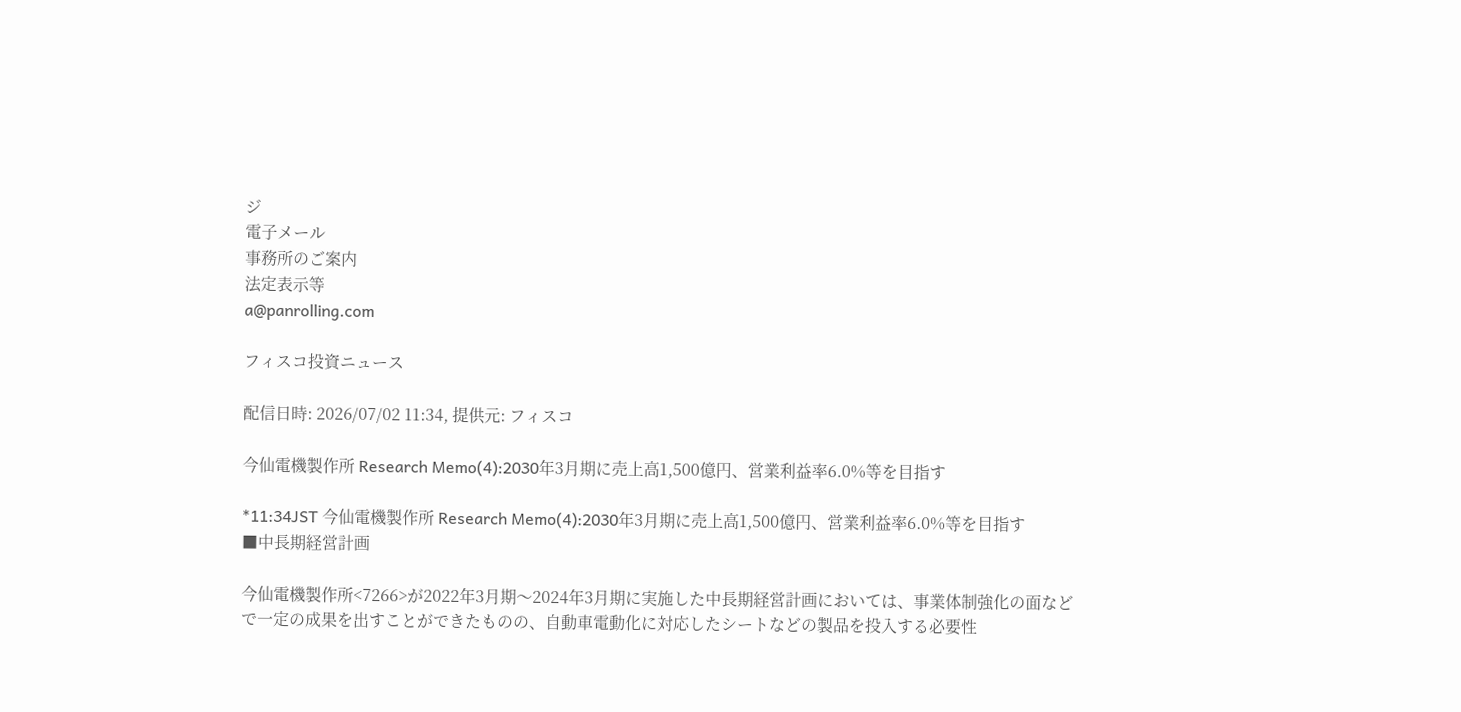ジ
電子メール
事務所のご案内
法定表示等
a@panrolling.com

フィスコ投資ニュース

配信日時: 2026/07/02 11:34, 提供元: フィスコ

今仙電機製作所 Research Memo(4):2030年3月期に売上高1,500億円、営業利益率6.0%等を目指す

*11:34JST 今仙電機製作所 Research Memo(4):2030年3月期に売上高1,500億円、営業利益率6.0%等を目指す
■中長期経営計画

今仙電機製作所<7266>が2022年3月期〜2024年3月期に実施した中長期経営計画においては、事業体制強化の面などで一定の成果を出すことができたものの、自動車電動化に対応したシートなどの製品を投入する必要性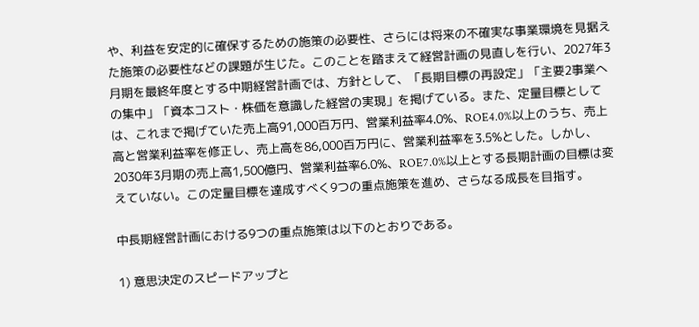や、利益を安定的に確保するための施策の必要性、さらには将来の不確実な事業環境を見据えた施策の必要性などの課題が生じた。このことを踏まえて経営計画の見直しを行い、2027年3月期を最終年度とする中期経営計画では、方針として、「長期目標の再設定」「主要2事業への集中」「資本コスト・株価を意識した経営の実現」を掲げている。また、定量目標としては、これまで掲げていた売上高91,000百万円、営業利益率4.0%、ROE4.0%以上のうち、売上高と営業利益率を修正し、売上高を86,000百万円に、営業利益率を3.5%とした。しかし、2030年3月期の売上高1,500億円、営業利益率6.0%、ROE7.0%以上とする長期計画の目標は変えていない。この定量目標を達成すべく9つの重点施策を進め、さらなる成長を目指す。

中長期経営計画における9つの重点施策は以下のとおりである。

1) 意思決定のスピードアップと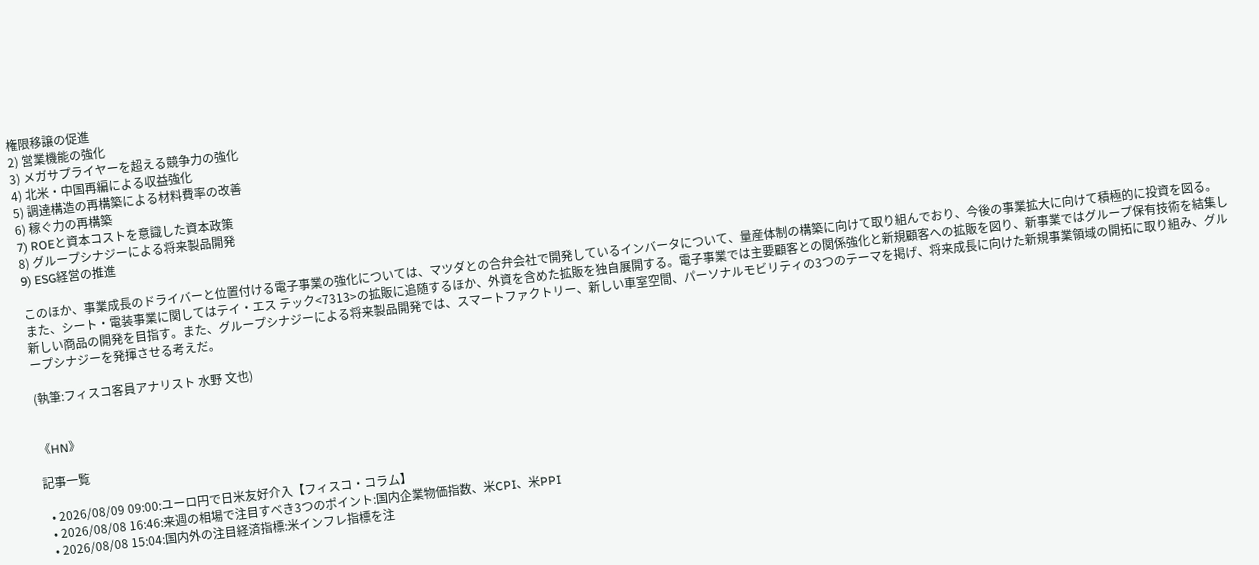権限移譲の促進
2) 営業機能の強化
3) メガサプライヤーを超える競争力の強化
4) 北米・中国再編による収益強化
5) 調達構造の再構築による材料費率の改善
6) 稼ぐ力の再構築
7) ROEと資本コストを意識した資本政策
8) グループシナジーによる将来製品開発
9) ESG経営の推進

このほか、事業成長のドライバーと位置付ける電子事業の強化については、マツダとの合弁会社で開発しているインバータについて、量産体制の構築に向けて取り組んでおり、今後の事業拡大に向けて積極的に投資を図る。また、シート・電装事業に関してはテイ・エス テック<7313>の拡販に追随するほか、外資を含めた拡販を独自展開する。電子事業では主要顧客との関係強化と新規顧客への拡販を図り、新事業ではグループ保有技術を結集し新しい商品の開発を目指す。また、グループシナジーによる将来製品開発では、スマートファクトリー、新しい車室空間、パーソナルモビリティの3つのテーマを掲げ、将来成長に向けた新規事業領域の開拓に取り組み、グループシナジーを発揮させる考えだ。

(執筆:フィスコ客員アナリスト 水野 文也)


《HN》

記事一覧

  • 2026/08/09 09:00:ユーロ円で日米友好介入【フィスコ・コラム】
  • 2026/08/08 16:46:来週の相場で注目すべき3つのポイント:国内企業物価指数、米CPI、米PPI
  • 2026/08/08 15:04:国内外の注目経済指標:米インフレ指標を注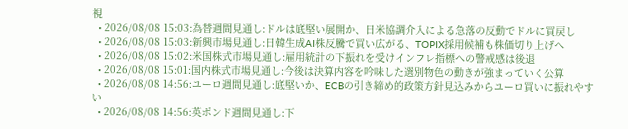視
  • 2026/08/08 15:03:為替週間見通し:ドルは底堅い展開か、日米協調介入による急落の反動でドルに買戻し
  • 2026/08/08 15:03:新興市場見通し:日韓生成AI株反騰で買い広がる、TOPIX採用候補も株価切り上げへ
  • 2026/08/08 15:02:米国株式市場見通し:雇用統計の下振れを受けインフレ指標への警戒感は後退
  • 2026/08/08 15:01:国内株式市場見通し:今後は決算内容を吟味した選別物色の動きが強まっていく公算
  • 2026/08/08 14:56:ユーロ週間見通し:底堅いか、ECBの引き締め的政策方針見込みからユーロ買いに振れやすい
  • 2026/08/08 14:56:英ポンド週間見通し:下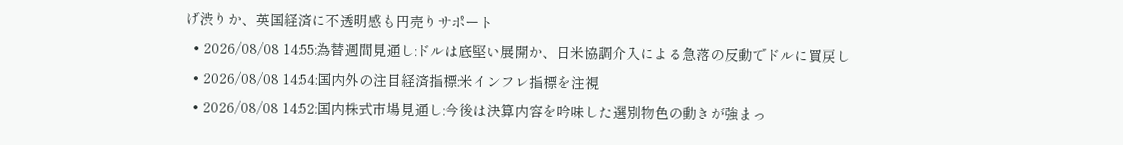げ渋りか、英国経済に不透明感も円売りサポート
  • 2026/08/08 14:55:為替週間見通し:ドルは底堅い展開か、日米協調介入による急落の反動でドルに買戻し
  • 2026/08/08 14:54:国内外の注目経済指標:米インフレ指標を注視
  • 2026/08/08 14:52:国内株式市場見通し:今後は決算内容を吟味した選別物色の動きが強まっ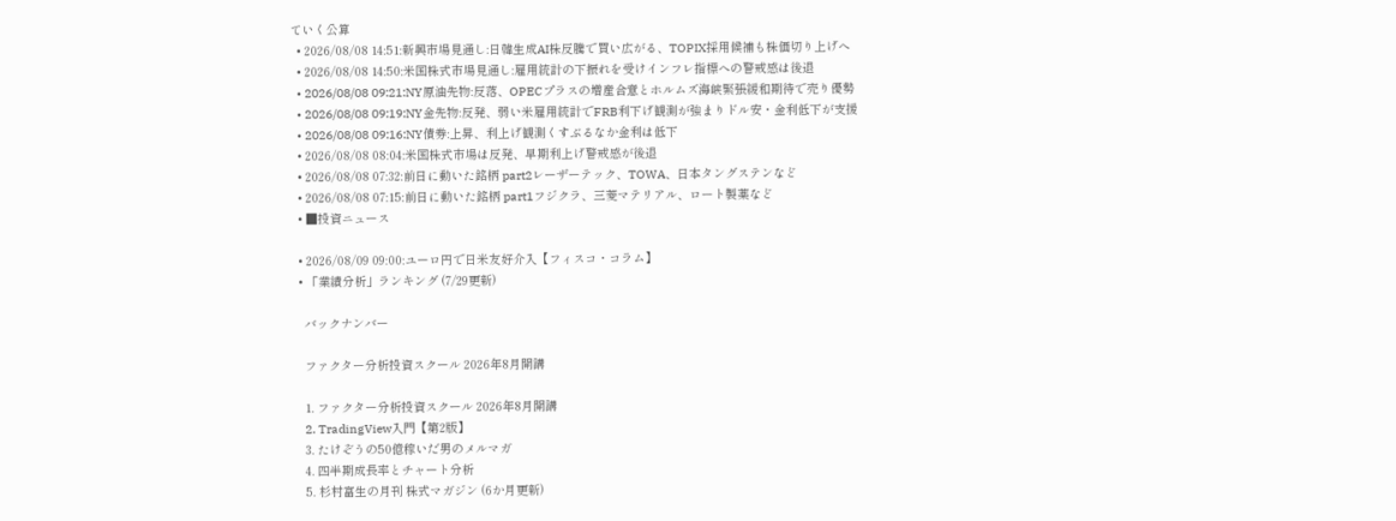ていく公算
  • 2026/08/08 14:51:新興市場見通し:日韓生成AI株反騰で買い広がる、TOPIX採用候補も株価切り上げへ
  • 2026/08/08 14:50:米国株式市場見通し:雇用統計の下振れを受けインフレ指標への警戒感は後退
  • 2026/08/08 09:21:NY原油先物:反落、OPECプラスの増産合意とホルムズ海峡緊張緩和期待で売り優勢
  • 2026/08/08 09:19:NY金先物:反発、弱い米雇用統計でFRB利下げ観測が強まりドル安・金利低下が支援
  • 2026/08/08 09:16:NY債券:上昇、利上げ観測くすぶるなか金利は低下
  • 2026/08/08 08:04:米国株式市場は反発、早期利上げ警戒感が後退
  • 2026/08/08 07:32:前日に動いた銘柄 part2レーザーテック、TOWA、日本タングステンなど
  • 2026/08/08 07:15:前日に動いた銘柄 part1フジクラ、三菱マテリアル、ロート製薬など
  • ■投資ニュース

  • 2026/08/09 09:00:ユーロ円で日米友好介入【フィスコ・コラム】
  • 「業績分析」ランキング (7/29更新)

    バックナンバー

    ファクター分析投資スクール 2026年8月開講

    1. ファクター分析投資スクール 2026年8月開講
    2. TradingView入門【第2版】
    3. たけぞうの50億稼いだ男のメルマガ
    4. 四半期成長率とチャート分析
    5. 杉村富生の月刊 株式マガジン (6か月更新)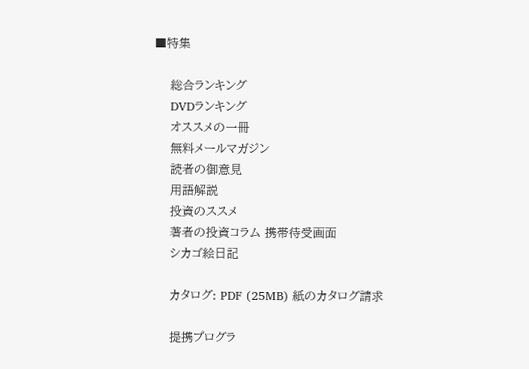■特集

    総合ランキング
    DVDランキング
    オススメの一冊
    無料メールマガジン
    読者の御意見
    用語解説
    投資のススメ
    著者の投資コラム 携帯待受画面
    シカゴ絵日記

    カタログ: PDF (25MB) 紙のカタログ請求

    提携プログラ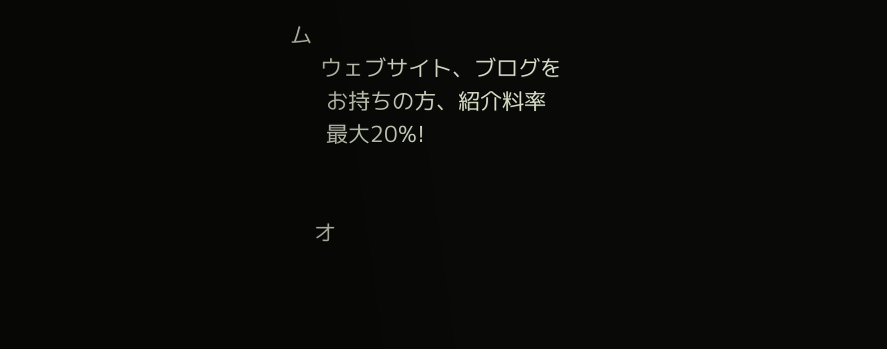ム
     ウェブサイト、ブログを
      お持ちの方、紹介料率
      最大20%!


    オ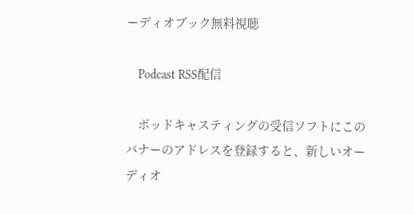ーディオブック無料視聴

    Podcast RSS配信

    ポッドキャスティングの受信ソフトにこのバナーのアドレスを登録すると、新しいオーディオ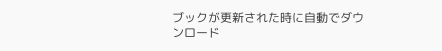ブックが更新された時に自動でダウンロード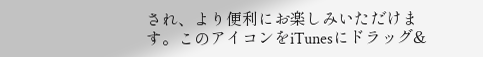され、より便利にお楽しみいただけます。このアイコンをiTunesにドラッグ&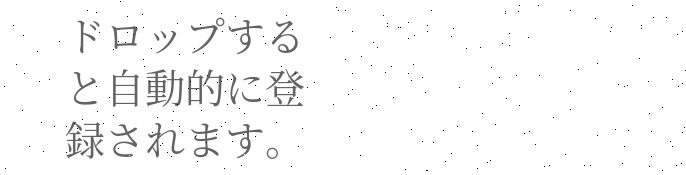ドロップすると自動的に登録されます。